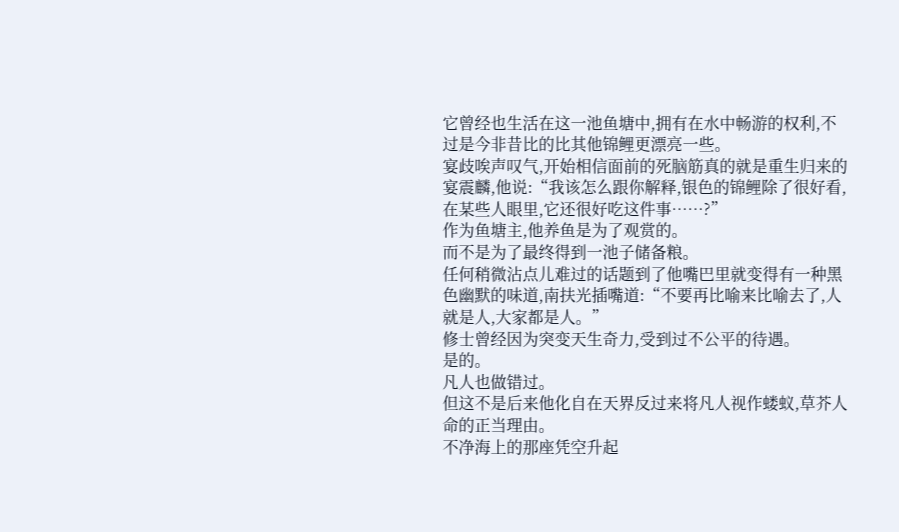它曾经也生活在这一池鱼塘中,拥有在水中畅游的权利,不过是今非昔比的比其他锦鲤更漂亮一些。
宴歧唉声叹气,开始相信面前的死脑筋真的就是重生归来的宴震麟,他说:“我该怎么跟你解释,银色的锦鲤除了很好看,在某些人眼里,它还很好吃这件事……?”
作为鱼塘主,他养鱼是为了观赏的。
而不是为了最终得到一池子储备粮。
任何稍微沾点儿难过的话题到了他嘴巴里就变得有一种黑色幽默的味道,南扶光插嘴道:“不要再比喻来比喻去了,人就是人,大家都是人。”
修士曾经因为突变天生奇力,受到过不公平的待遇。
是的。
凡人也做错过。
但这不是后来他化自在天界反过来将凡人视作蝼蚁,草芥人命的正当理由。
不净海上的那座凭空升起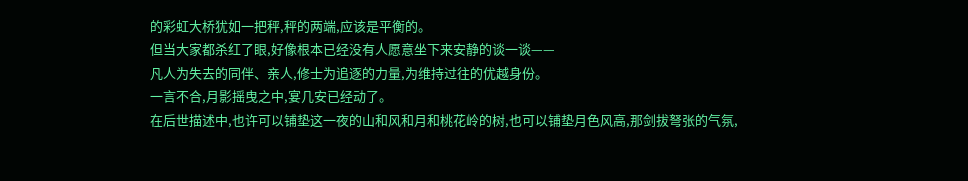的彩虹大桥犹如一把秤,秤的两端,应该是平衡的。
但当大家都杀红了眼,好像根本已经没有人愿意坐下来安静的谈一谈——
凡人为失去的同伴、亲人,修士为追逐的力量,为维持过往的优越身份。
一言不合,月影摇曳之中,宴几安已经动了。
在后世描述中,也许可以铺垫这一夜的山和风和月和桃花岭的树,也可以铺垫月色风高,那剑拔弩张的气氛,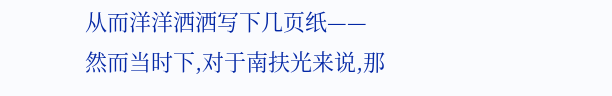从而洋洋洒洒写下几页纸——
然而当时下,对于南扶光来说,那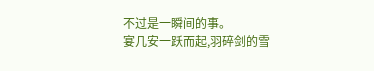不过是一瞬间的事。
宴几安一跃而起,羽碎剑的雪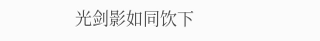光剑影如同饮下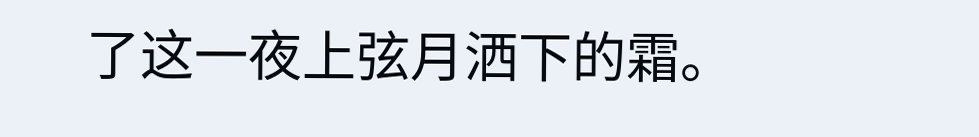了这一夜上弦月洒下的霜。